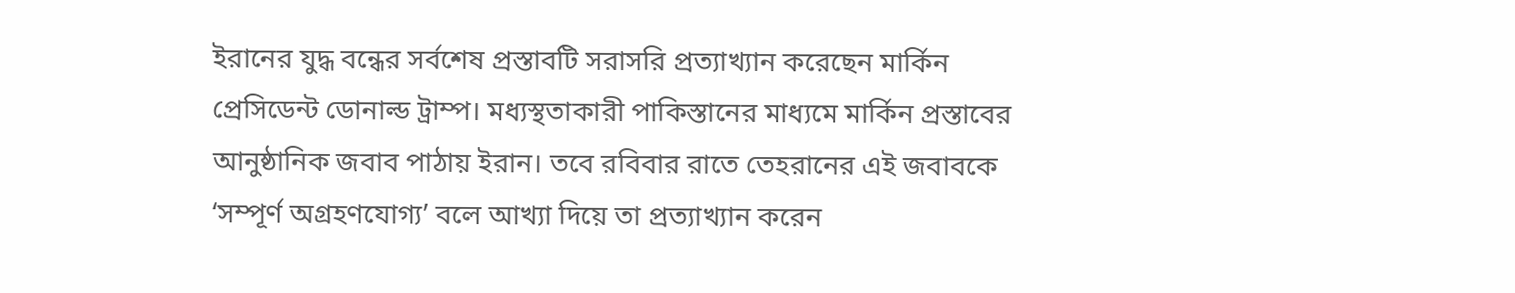ইরানের যুদ্ধ বন্ধের সর্বশেষ প্রস্তাবটি সরাসরি প্রত্যাখ্যান করেছেন মার্কিন প্রেসিডেন্ট ডোনাল্ড ট্রাম্প। মধ্যস্থতাকারী পাকিস্তানের মাধ্যমে মার্কিন প্রস্তাবের আনুষ্ঠানিক জবাব পাঠায় ইরান। তবে রবিবার রাতে তেহরানের এই জবাবকে ‘সম্পূর্ণ অগ্রহণযোগ্য’ বলে আখ্যা দিয়ে তা প্রত্যাখ্যান করেন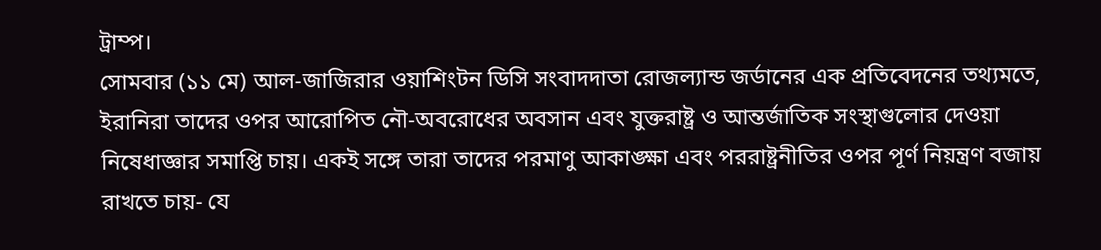ট্রাম্প।
সোমবার (১১ মে) আল-জাজিরার ওয়াশিংটন ডিসি সংবাদদাতা রোজল্যান্ড জর্ডানের এক প্রতিবেদনের তথ্যমতে, ইরানিরা তাদের ওপর আরোপিত নৌ-অবরোধের অবসান এবং যুক্তরাষ্ট্র ও আন্তর্জাতিক সংস্থাগুলোর দেওয়া নিষেধাজ্ঞার সমাপ্তি চায়। একই সঙ্গে তারা তাদের পরমাণু আকাঙ্ক্ষা এবং পররাষ্ট্রনীতির ওপর পূর্ণ নিয়ন্ত্রণ বজায় রাখতে চায়- যে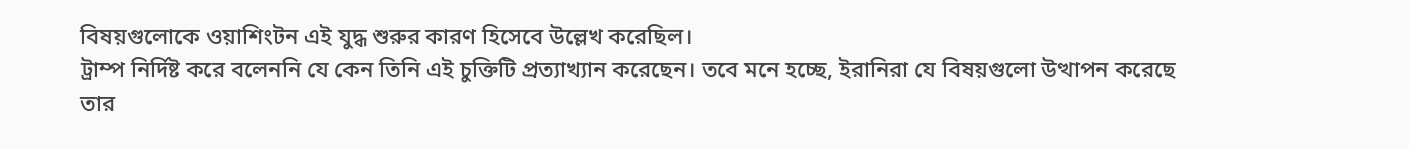বিষয়গুলোকে ওয়াশিংটন এই যুদ্ধ শুরুর কারণ হিসেবে উল্লেখ করেছিল।
ট্রাম্প নির্দিষ্ট করে বলেননি যে কেন তিনি এই চুক্তিটি প্রত্যাখ্যান করেছেন। তবে মনে হচ্ছে, ইরানিরা যে বিষয়গুলো উত্থাপন করেছে তার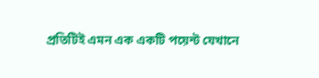প্রতিটিই এমন এক একটি পয়েন্ট যেখানে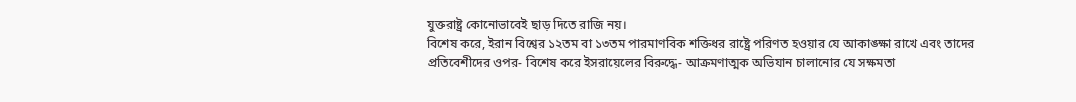যুক্তরাষ্ট্র কোনোভাবেই ছাড় দিতে রাজি নয়।
বিশেষ করে, ইরান বিশ্বের ১২তম বা ১৩তম পারমাণবিক শক্তিধর রাষ্ট্রে পরিণত হওয়ার যে আকাঙ্ক্ষা রাখে এবং তাদের প্রতিবেশীদের ওপর- বিশেষ করে ইসরায়েলের বিরুদ্ধে- আক্রমণাত্মক অভিযান চালানোর যে সক্ষমতা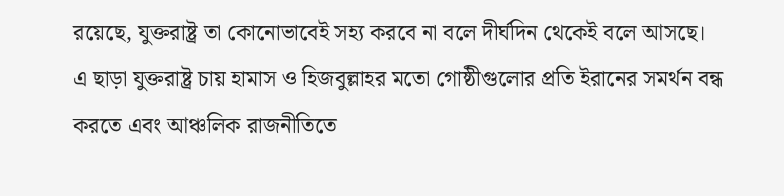রয়েছে, যুক্তরাষ্ট্র তা কোনোভাবেই সহ্য করবে না বলে দীর্ঘদিন থেকেই বলে আসছে।
এ ছাড়া যুক্তরাষ্ট্র চায় হামাস ও হিজবুল্লাহর মতো গোষ্ঠীগুলোর প্রতি ইরানের সমর্থন বন্ধ করতে এবং আঞ্চলিক রাজনীতিতে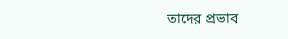তাদের প্রভাব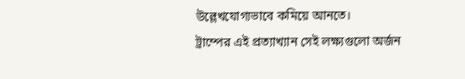উল্লেখযোগ্যভাবে কমিয়ে আনতে।
ট্রাম্পের এই প্রত্যাখ্যান সেই লক্ষ্যগুলো অর্জন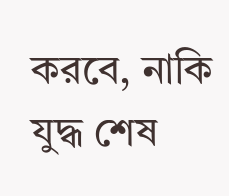করবে, নাকি যুদ্ধ শেষ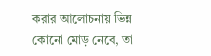করার আলোচনায় ভিন্ন কোনো মোড় নেবে, তা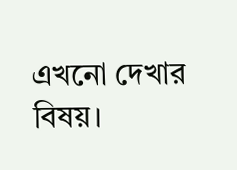এখনো দেখার বিষয়।